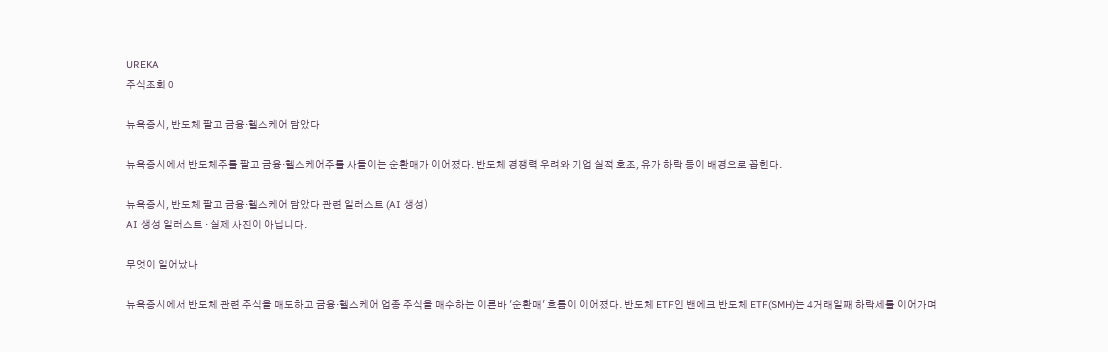UREKA
주식조회 0

뉴욕증시, 반도체 팔고 금융·헬스케어 담았다

뉴욕증시에서 반도체주를 팔고 금융·헬스케어주를 사들이는 순환매가 이어졌다. 반도체 경쟁력 우려와 기업 실적 호조, 유가 하락 등이 배경으로 꼽힌다.

뉴욕증시, 반도체 팔고 금융·헬스케어 담았다 관련 일러스트 (AI 생성)
AI 생성 일러스트 · 실제 사진이 아닙니다.

무엇이 일어났나

뉴욕증시에서 반도체 관련 주식을 매도하고 금융·헬스케어 업종 주식을 매수하는 이른바 '순환매' 흐름이 이어졌다. 반도체 ETF인 밴에크 반도체 ETF(SMH)는 4거래일째 하락세를 이어가며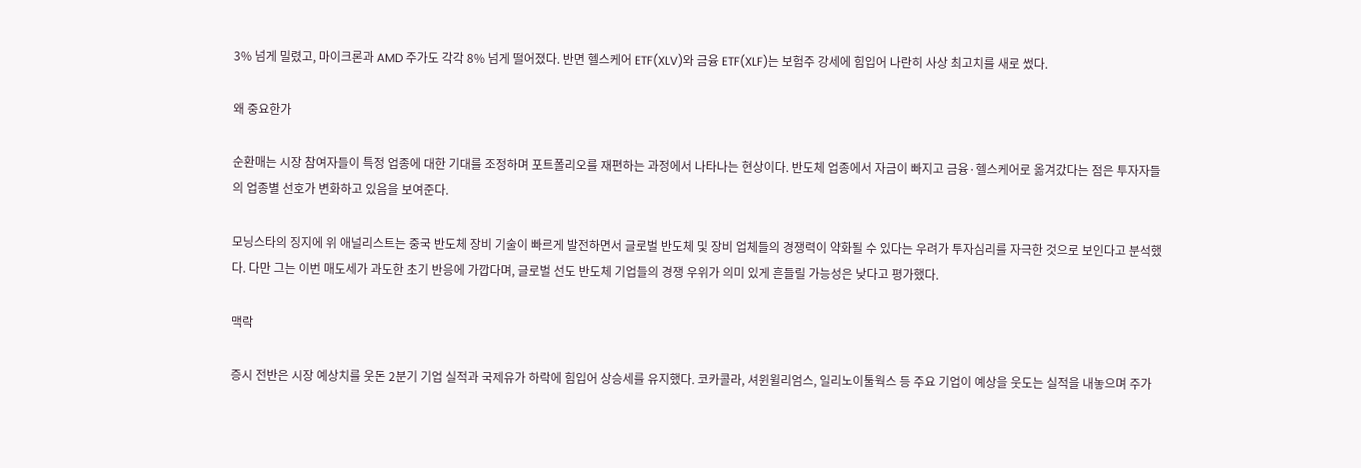3% 넘게 밀렸고, 마이크론과 AMD 주가도 각각 8% 넘게 떨어졌다. 반면 헬스케어 ETF(XLV)와 금융 ETF(XLF)는 보험주 강세에 힘입어 나란히 사상 최고치를 새로 썼다.

왜 중요한가

순환매는 시장 참여자들이 특정 업종에 대한 기대를 조정하며 포트폴리오를 재편하는 과정에서 나타나는 현상이다. 반도체 업종에서 자금이 빠지고 금융·헬스케어로 옮겨갔다는 점은 투자자들의 업종별 선호가 변화하고 있음을 보여준다.

모닝스타의 징지에 위 애널리스트는 중국 반도체 장비 기술이 빠르게 발전하면서 글로벌 반도체 및 장비 업체들의 경쟁력이 약화될 수 있다는 우려가 투자심리를 자극한 것으로 보인다고 분석했다. 다만 그는 이번 매도세가 과도한 초기 반응에 가깝다며, 글로벌 선도 반도체 기업들의 경쟁 우위가 의미 있게 흔들릴 가능성은 낮다고 평가했다.

맥락

증시 전반은 시장 예상치를 웃돈 2분기 기업 실적과 국제유가 하락에 힘입어 상승세를 유지했다. 코카콜라, 셔윈윌리엄스, 일리노이툴웍스 등 주요 기업이 예상을 웃도는 실적을 내놓으며 주가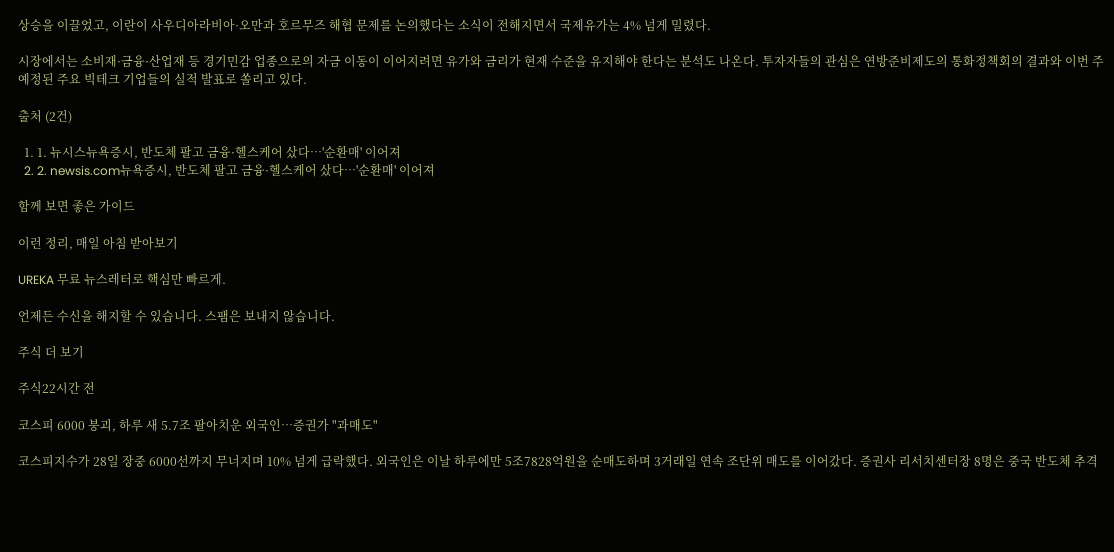상승을 이끌었고, 이란이 사우디아라비아·오만과 호르무즈 해협 문제를 논의했다는 소식이 전해지면서 국제유가는 4% 넘게 밀렸다.

시장에서는 소비재·금융·산업재 등 경기민감 업종으로의 자금 이동이 이어지려면 유가와 금리가 현재 수준을 유지해야 한다는 분석도 나온다. 투자자들의 관심은 연방준비제도의 통화정책회의 결과와 이번 주 예정된 주요 빅테크 기업들의 실적 발표로 쏠리고 있다.

출처 (2건)

  1. 1. 뉴시스뉴욕증시, 반도체 팔고 금융·헬스케어 샀다…'순환매' 이어져
  2. 2. newsis.com뉴욕증시, 반도체 팔고 금융·헬스케어 샀다…'순환매' 이어져

함께 보면 좋은 가이드

이런 정리, 매일 아침 받아보기

UREKA 무료 뉴스레터로 핵심만 빠르게.

언제든 수신을 해지할 수 있습니다. 스팸은 보내지 않습니다.

주식 더 보기

주식22시간 전

코스피 6000 붕괴, 하루 새 5.7조 팔아치운 외국인…증권가 "과매도"

코스피지수가 28일 장중 6000선까지 무너지며 10% 넘게 급락했다. 외국인은 이날 하루에만 5조7828억원을 순매도하며 3거래일 연속 조단위 매도를 이어갔다. 증권사 리서치센터장 8명은 중국 반도체 추격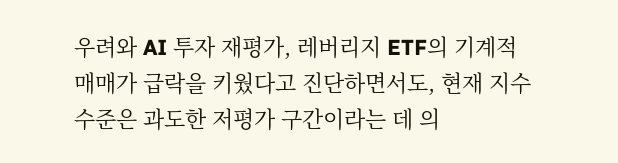우려와 AI 투자 재평가, 레버리지 ETF의 기계적 매매가 급락을 키웠다고 진단하면서도, 현재 지수 수준은 과도한 저평가 구간이라는 데 의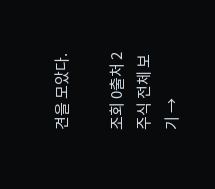견을 모았다.

조회 0출처 2
주식 전체 보기 →